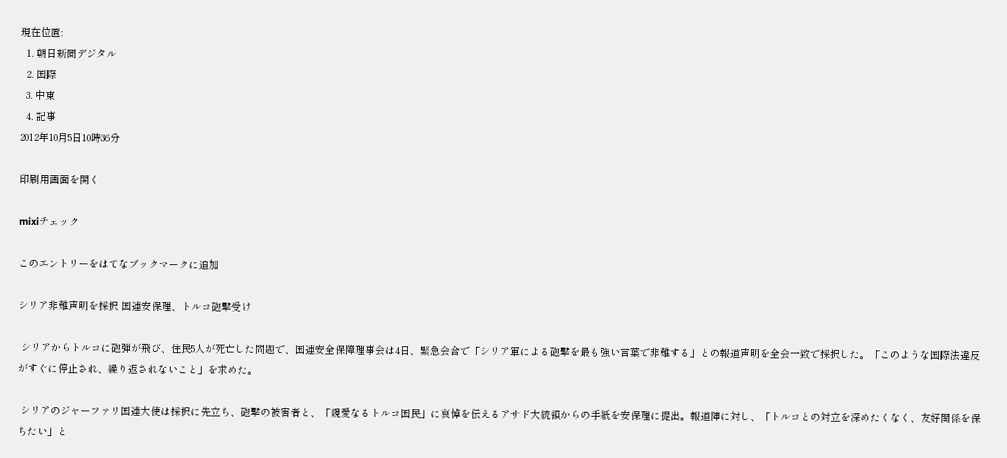現在位置:
  1. 朝日新聞デジタル
  2. 国際
  3. 中東
  4. 記事
2012年10月5日10時36分

印刷用画面を開く

mixiチェック

このエントリーをはてなブックマークに追加

シリア非難声明を採択 国連安保理、トルコ砲撃受け

 シリアからトルコに砲弾が飛び、住民5人が死亡した問題で、国連安全保障理事会は4日、緊急会合で「シリア軍による砲撃を最も強い言葉で非難する」との報道声明を全会一致で採択した。「このような国際法違反がすぐに停止され、繰り返されないこと」を求めた。

 シリアのジャーファリ国連大使は採択に先立ち、砲撃の被害者と、「親愛なるトルコ国民」に哀悼を伝えるアサド大統領からの手紙を安保理に提出。報道陣に対し、「トルコとの対立を深めたくなく、友好関係を保ちたい」と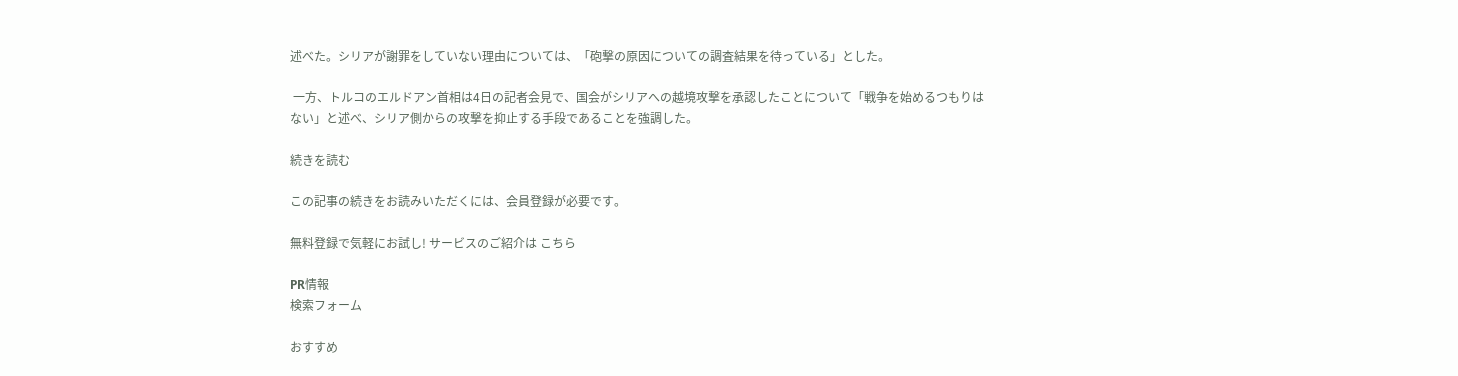述べた。シリアが謝罪をしていない理由については、「砲撃の原因についての調査結果を待っている」とした。

 一方、トルコのエルドアン首相は4日の記者会見で、国会がシリアへの越境攻撃を承認したことについて「戦争を始めるつもりはない」と述べ、シリア側からの攻撃を抑止する手段であることを強調した。

続きを読む

この記事の続きをお読みいただくには、会員登録が必要です。

無料登録で気軽にお試し! サービスのご紹介は こちら

PR情報
検索フォーム

おすすめ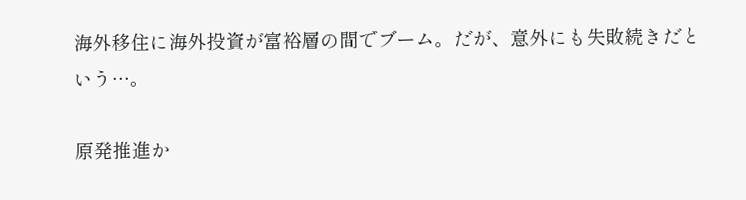海外移住に海外投資が富裕層の間でブーム。だが、意外にも失敗続きだという…。

原発推進か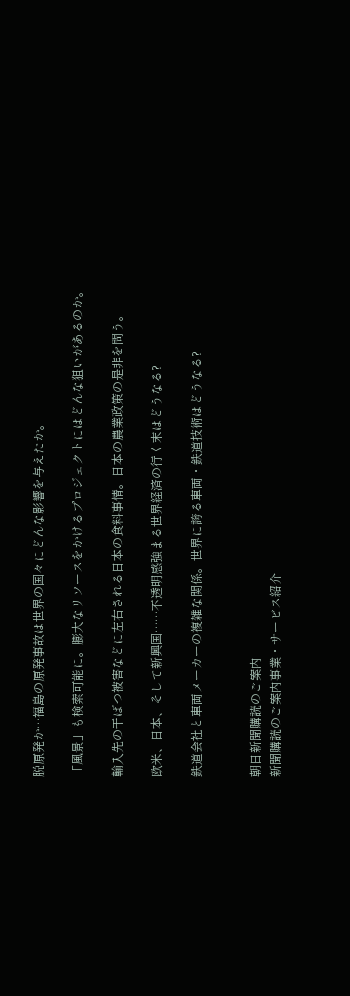脱原発か…福島の原発事故は世界の国々にどんな影響を与えたか。

「風景」も検索可能に。膨大なリソースをかけるプロジェクトにはどんな狙いがあるのか。

輸入先の干ばつ被害などに左右される日本の食料事情。日本の農業政策の是非を問う。

欧米、日本、そして新興国……不透明感強まる世界経済の行く末はどうなる?

鉄道会社と車両メーカーの複雑な関係。世界に誇る車両・鉄道技術はどうなる?


朝日新聞購読のご案内
新聞購読のご案内事業・サービス紹介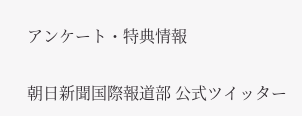アンケート・特典情報

朝日新聞国際報道部 公式ツイッター